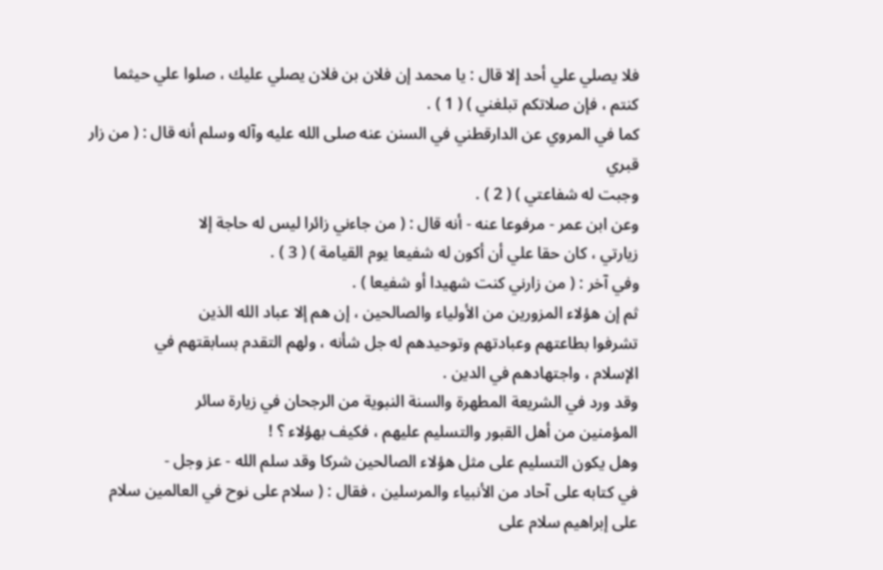فلا يصلي علي أحد إلا قال : يا محمد إن فلان بن فلان يصلي عليك ، صلوا علي حيثما
كنتم ، فإن صلاتكم تبلغني ) ( 1 ) .
كما في المروي عن الدارقطني في السنن عنه صلى الله عليه وآله وسلم أنه قال : ( من زار قبري
وجبت له شفاعتي ) ( 2 ) .
وعن ابن عمر - مرفوعا عنه - أنه قال : ( من جاءني زائرا ليس له حاجة إلا
زيارتي ، كان حقا علي أن أكون له شفيعا يوم القيامة ) ( 3 ) .
وفي آخر : ( من زارني كنت شهيدا أو شفيعا ) .
ثم إن هؤلاء المزورين من الأولياء والصالحين ، إن هم إلا عباد الله الذين
تشرفوا بطاعتهم وعبادتهم وتوحيدهم له جل شأنه ، ولهم التقدم بسابقتهم في
الإسلام ، واجتهادهم في الدين .
وقد ورد في الشريعة المطهرة والسنة النبوية من الرجحان في زيارة سائر
المؤمنين من أهل القبور والتسليم عليهم ، فكيف بهؤلاء ؟ !
وهل يكون التسليم على مثل هؤلاء الصالحين شركا وقد سلم الله - عز وجل -
في كتابه على آحاد من الأنبياء والمرسلين ، فقال : ( سلام على نوح في العالمين سلام
على إبراهيم سلام على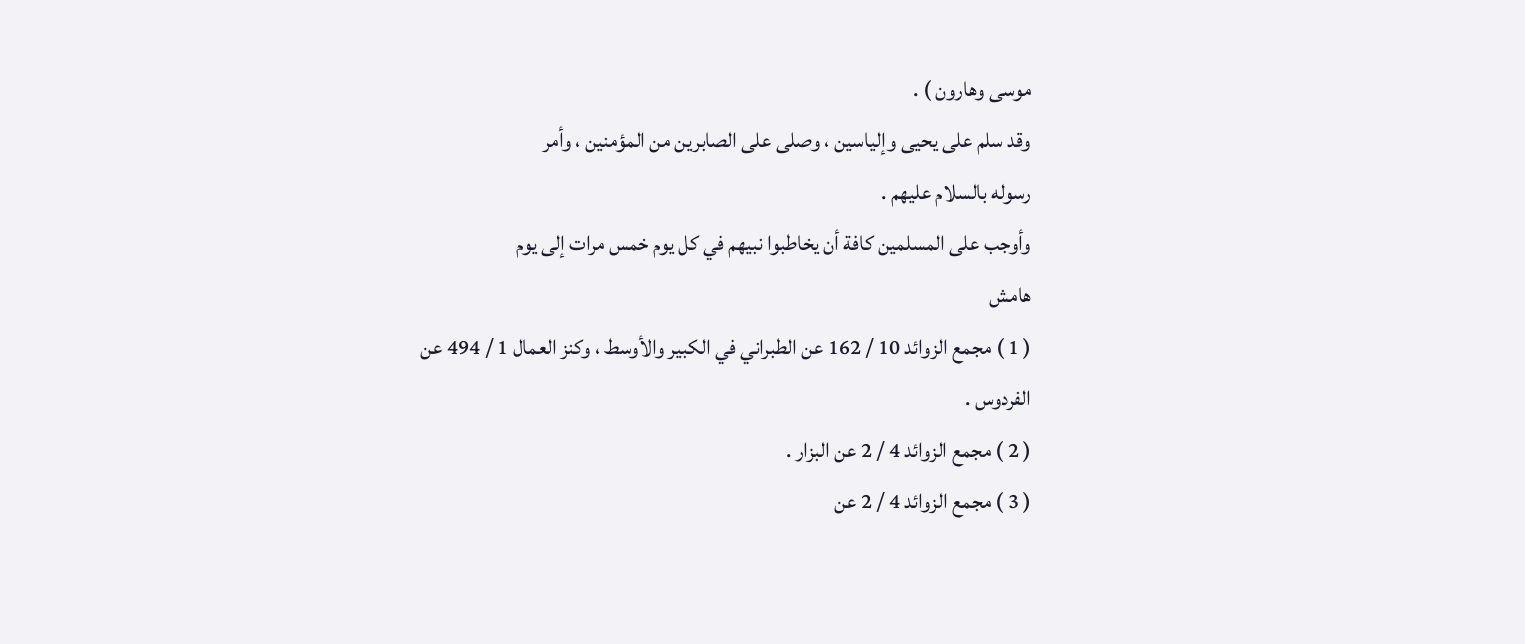موسى وهارون ) .
وقد سلم على يحيى وإلياسين ، وصلى على الصابرين من المؤمنين ، وأمر
رسوله بالسلام عليهم .
وأوجب على المسلمين كافة أن يخاطبوا نبيهم في كل يوم خمس مرات إلى يوم
هامش
( 1 ) مجمع الزوائد 10 / 162 عن الطبراني في الكبير والأوسط ، وكنز العمال 1 / 494 عن
الفردوس .
( 2 ) مجمع الزوائد 4 / 2 عن البزار .
( 3 ) مجمع الزوائد 4 / 2 عن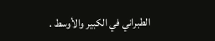الطبراني في الكبير والأوسط .